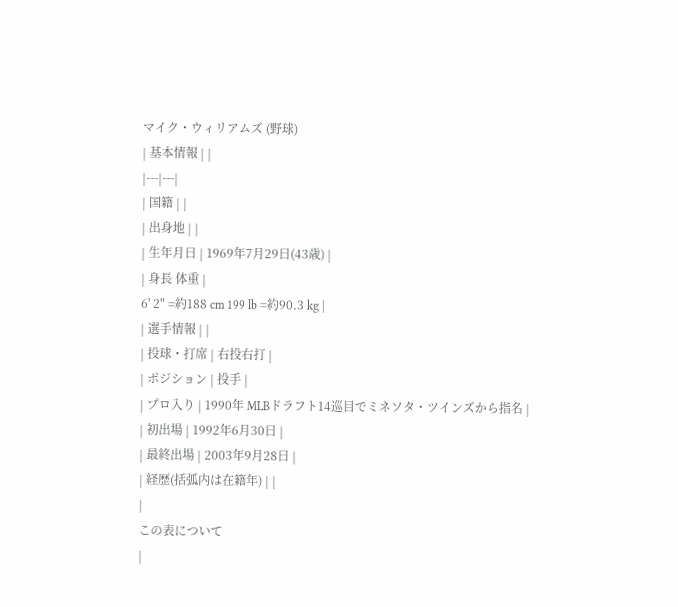マイク・ウィリアムズ (野球)
| 基本情報 | |
|---|---|
| 国籍 | |
| 出身地 | |
| 生年月日 | 1969年7月29日(43歳) |
| 身長 体重 |
6' 2" =約188 cm 199 lb =約90.3 kg |
| 選手情報 | |
| 投球・打席 | 右投右打 |
| ポジション | 投手 |
| プロ入り | 1990年 MLBドラフト14巡目でミネソタ・ツインズから指名 |
| 初出場 | 1992年6月30日 |
| 最終出場 | 2003年9月28日 |
| 経歴(括弧内は在籍年) | |
|
この表について
|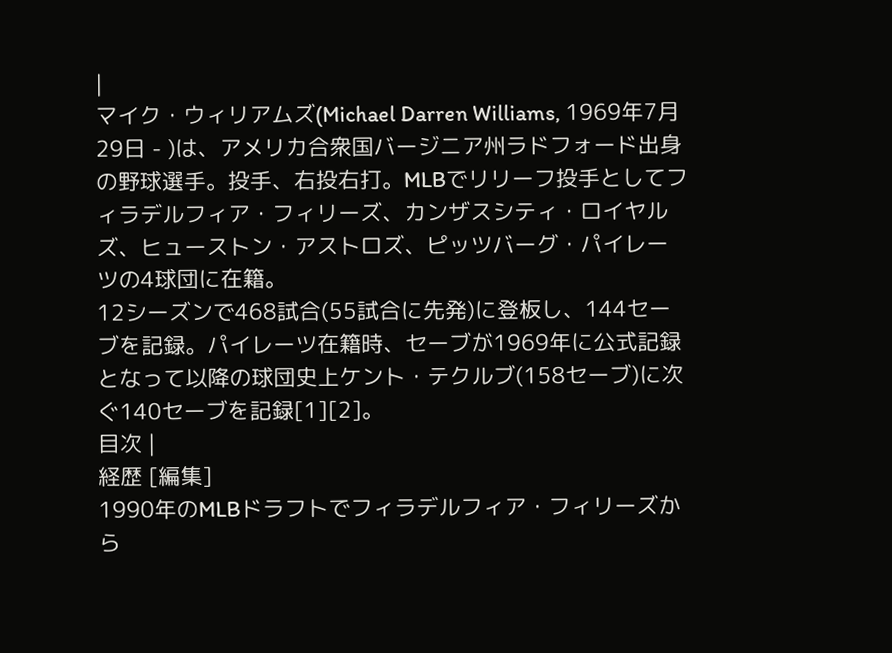|
マイク・ウィリアムズ(Michael Darren Williams, 1969年7月29日 - )は、アメリカ合衆国バージニア州ラドフォード出身の野球選手。投手、右投右打。MLBでリリーフ投手としてフィラデルフィア・フィリーズ、カンザスシティ・ロイヤルズ、ヒューストン・アストロズ、ピッツバーグ・パイレーツの4球団に在籍。
12シーズンで468試合(55試合に先発)に登板し、144セーブを記録。パイレーツ在籍時、セーブが1969年に公式記録となって以降の球団史上ケント・テクルブ(158セーブ)に次ぐ140セーブを記録[1][2]。
目次 |
経歴 [編集]
1990年のMLBドラフトでフィラデルフィア・フィリーズから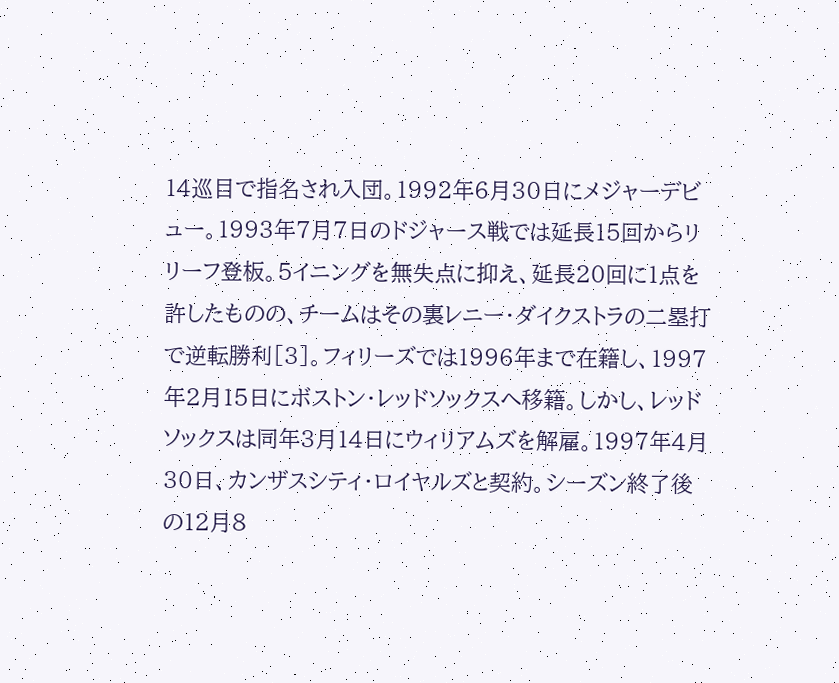14巡目で指名され入団。1992年6月30日にメジャーデビュー。1993年7月7日のドジャース戦では延長15回からリリーフ登板。5イニングを無失点に抑え、延長20回に1点を許したものの、チームはその裏レニー・ダイクストラの二塁打で逆転勝利[3]。フィリーズでは1996年まで在籍し、1997年2月15日にボストン・レッドソックスへ移籍。しかし、レッドソックスは同年3月14日にウィリアムズを解雇。1997年4月30日、カンザスシティ・ロイヤルズと契約。シーズン終了後の12月8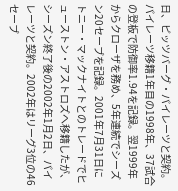日、ピッツバーグ・パイレーツと契約。
パイレーツ移籍1年目の1998年、37試合の登板で防御率1.94を記録。翌1999年からクローザを務め、5年連続でシーズン20セーブを記録。2001年7月31日にトニー・マックナイトとのトレードでヒューストン・アストロズへ移籍したが、シーズン終了後の2002年1月2日、パイレーツと契約。2002年はリーグ3位の46セーブ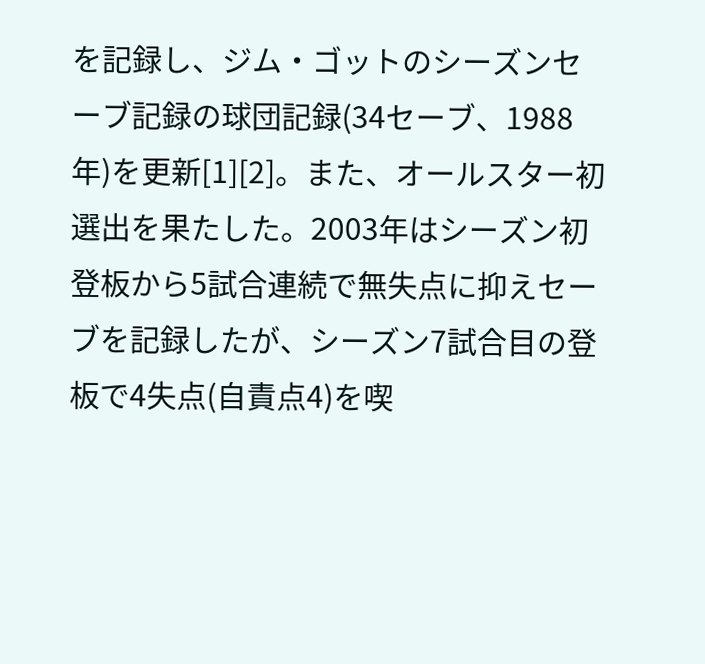を記録し、ジム・ゴットのシーズンセーブ記録の球団記録(34セーブ、1988年)を更新[1][2]。また、オールスター初選出を果たした。2003年はシーズン初登板から5試合連続で無失点に抑えセーブを記録したが、シーズン7試合目の登板で4失点(自責点4)を喫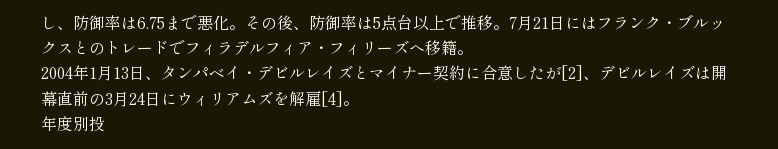し、防御率は6.75まで悪化。その後、防御率は5点台以上で推移。7月21日にはフランク・ブルックスとのトレードでフィラデルフィア・フィリーズへ移籍。
2004年1月13日、タンパベイ・デビルレイズとマイナー契約に合意したが[2]、デビルレイズは開幕直前の3月24日にウィリアムズを解雇[4]。
年度別投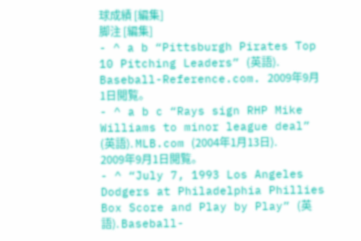球成績 [編集]
脚注 [編集]
- ^ a b “Pittsburgh Pirates Top 10 Pitching Leaders” (英語). Baseball-Reference.com. 2009年9月1日閲覧。
- ^ a b c “Rays sign RHP Mike Williams to minor league deal” (英語). MLB.com (2004年1月13日). 2009年9月1日閲覧。
- ^ “July 7, 1993 Los Angeles Dodgers at Philadelphia Phillies Box Score and Play by Play” (英語). Baseball-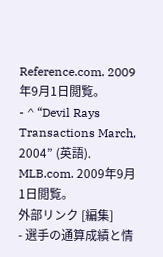Reference.com. 2009年9月1日閲覧。
- ^ “Devil Rays Transactions March, 2004” (英語). MLB.com. 2009年9月1日閲覧。
外部リンク [編集]
- 選手の通算成績と情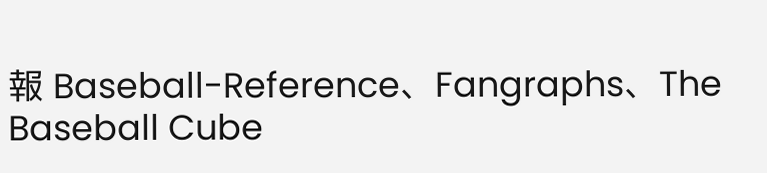報 Baseball-Reference、Fangraphs、The Baseball Cube